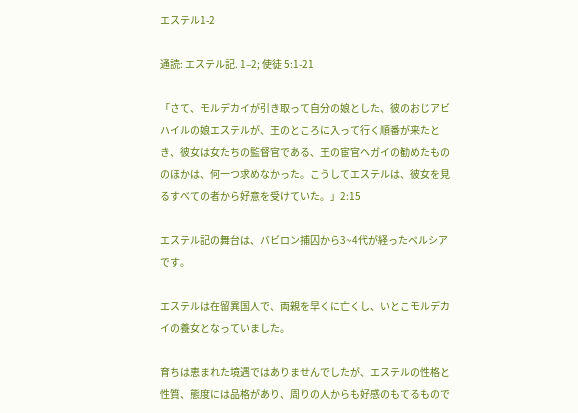エステル1-2

通読: エステル記. 1–2; 使徒 5:1-21

「さて、モルデカイが引き取って自分の娘とした、彼のおじアビハイルの娘エステルが、王のところに入って行く順番が来たとき、彼女は女たちの監督官である、王の宦官ヘガイの勧めたもののほかは、何一つ求めなかった。こうしてエステルは、彼女を見るすべての者から好意を受けていた。」2:15

エステル記の舞台は、バビロン捕囚から3~4代が経ったペルシアです。

エステルは在留異国人で、両親を早くに亡くし、いとこモルデカイの養女となっていました。

育ちは恵まれた境遇ではありませんでしたが、エステルの性格と性質、態度には品格があり、周りの人からも好感のもてるもので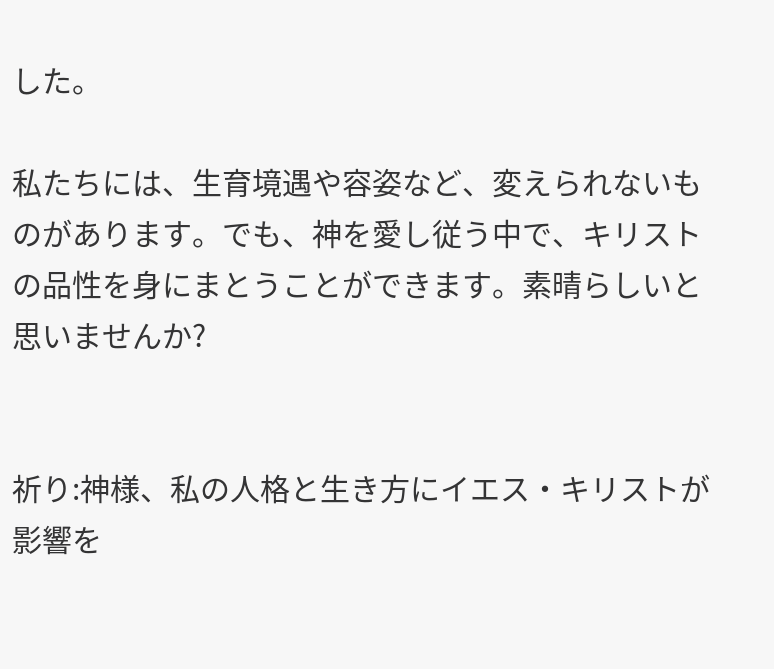した。

私たちには、生育境遇や容姿など、変えられないものがあります。でも、神を愛し従う中で、キリストの品性を身にまとうことができます。素晴らしいと思いませんか?


祈り:神様、私の人格と生き方にイエス・キリストが影響を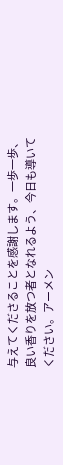与えてくださることを感謝します。一歩一歩、良い香りを放つ者となれるよう、今日も導いてください。アーメン